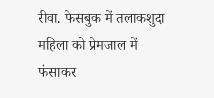रीवा. फेसबुक में तलाकशुदा महिला को प्रेमजाल में फंसाकर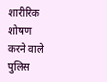शारीरिक शोषण करने वाले पुलिस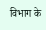विभाग के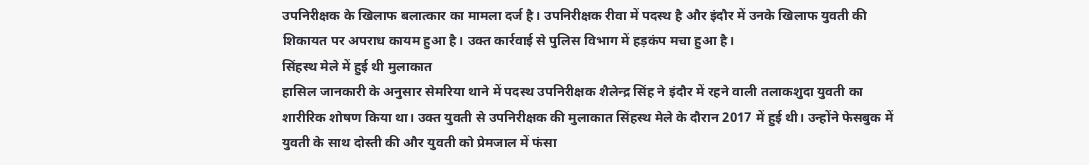उपनिरीक्षक के खिलाफ बलात्कार का मामला दर्ज है। उपनिरीक्षक रीवा में पदस्थ है और इंदौर में उनके खिलाफ युवती की शिकायत पर अपराध कायम हुआ है। उक्त कार्रवाई से पुलिस विभाग में हड़कंप मचा हुआ है।
सिंहस्थ मेले में हुई थी मुलाकात
हासिल जानकारी के अनुसार सेमरिया थाने में पदस्थ उपनिरीक्षक शैलेन्द्र सिंह ने इंदौर में रहने वाली तलाकशुदा युवती का शारीरिक शोषण किया था। उक्त युवती से उपनिरीक्षक की मुलाकात सिंहस्थ मेले के दौरान 2017 में हुई थी। उन्होंने फेसबुक में युवती के साथ दोस्ती की और युवती को प्रेमजाल में फंसा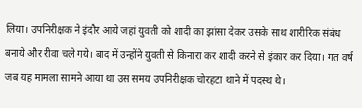लिया। उपनिरीक्षक ने इंदौर आये जहां युवती को शादी का झांसा देकर उसके साथ शारीरिक संबंध बनाये और रीवा चले गये। बाद में उन्होंने युवती से किनारा कर शादी करने से इंकार कर दिया। गत वर्ष जब यह मामला सामने आया था उस समय उपनिरीक्षक चोरहटा थाने में पदस्थ थे।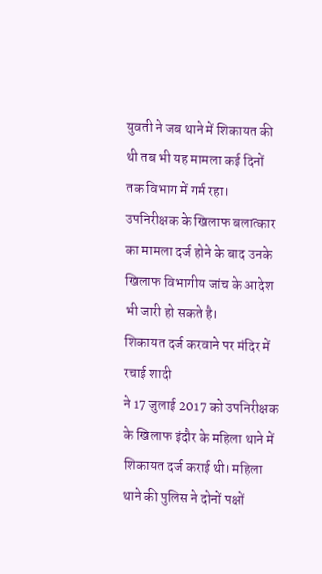युवती ने जब थाने में शिकायत की थी तब भी यह मामला कई दिनों तक विभाग में गर्म रहा। उपनिरीक्षक के खिलाफ बलात्कार का मामला दर्ज होने के बाद उनके खिलाफ विभागीय जांच के आदेश भी जारी हो सकते है।
शिकायत दर्ज करवाने पर मंदिर में रचाई शादी
ने 17 जुलाई 2017 को उपनिरीक्षक के खिलाफ इंदौर के महिला थाने में शिकायत दर्ज कराई थी। महिला थाने की पुलिस ने दोनों पक्षों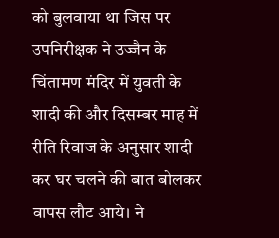को बुलवाया था जिस पर उपनिरीक्षक ने उज्जैन के चिंतामण मंदिर में युवती के शादी की और दिसम्बर माह में रीति रिवाज के अनुसार शादी कर घर चलने की बात बोलकर वापस लौट आये। ने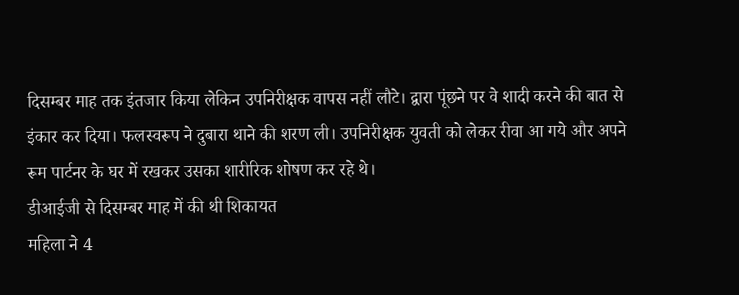दिसम्बर माह तक इंतजार किया लेकिन उपनिरीक्षक वापस नहीं लौटे। द्वारा पूंछने पर वे शादी करने की बात से इंकार कर दिया। फलस्वरूप ने दुबारा थाने की शरण ली। उपनिरीक्षक युवती को लेकर रीवा आ गये और अपने रूम पार्टनर के घर में रखकर उसका शारीरिक शोषण कर रहे थे।
डीआईजी से दिसम्बर माह में की थी शिकायत
महिला ने 4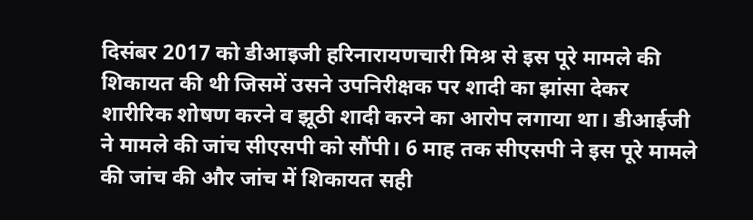दिसंबर 2017 को डीआइजी हरिनारायणचारी मिश्र से इस पूरे मामले की शिकायत की थी जिसमें उसने उपनिरीक्षक पर शादी का झांसा देकर शारीरिक शोषण करने व झूठी शादी करने का आरोप लगाया था। डीआईजी ने मामले की जांच सीएसपी को सौंपी। 6 माह तक सीएसपी ने इस पूरे मामले की जांच की और जांच में शिकायत सही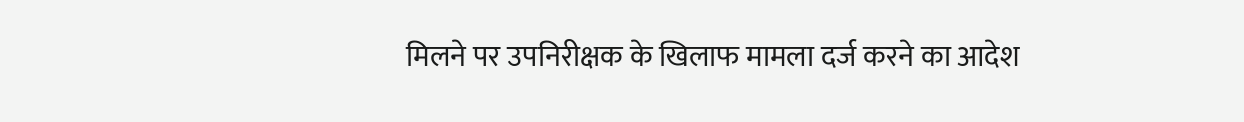मिलने पर उपनिरीक्षक के खिलाफ मामला दर्ज करने का आदेश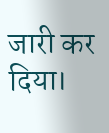जारी कर दिया।